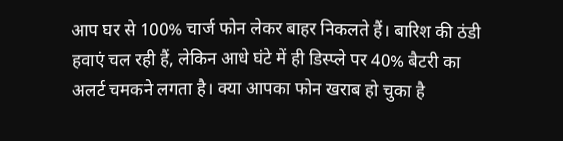आप घर से 100% चार्ज फोन लेकर बाहर निकलते हैं। बारिश की ठंडी हवाएं चल रही हैं, लेकिन आधे घंटे में ही डिस्प्ले पर 40% बैटरी का अलर्ट चमकने लगता है। क्या आपका फोन खराब हो चुका है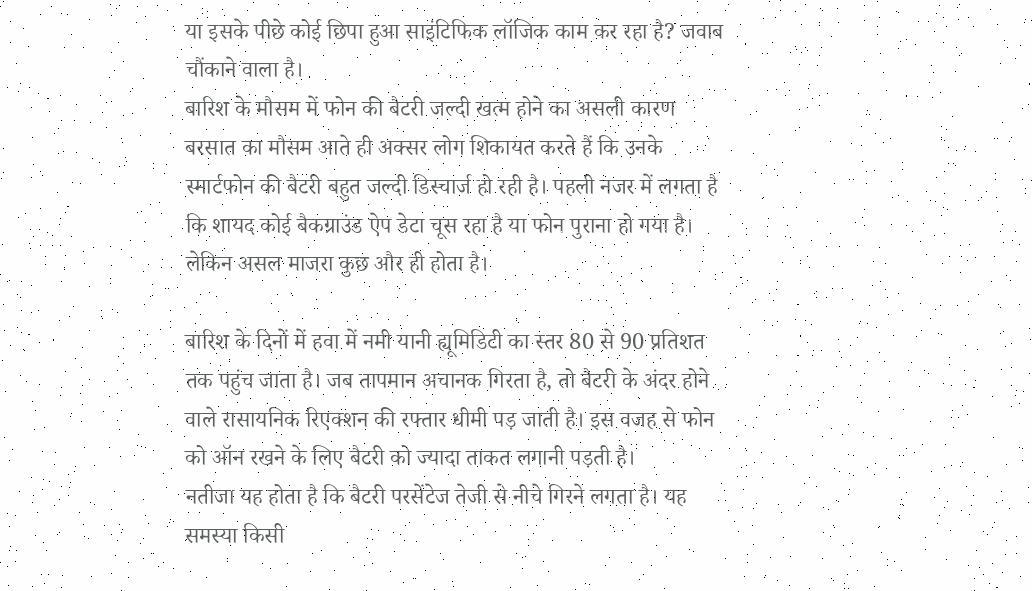या इसके पीछे कोई छिपा हुआ साइंटिफिक लॉजिक काम कर रहा है? जवाब चौंकाने वाला है।
बारिश के मौसम में फोन की बैटरी जल्दी खत्म होने का असली कारण
बरसात का मौसम आते ही अक्सर लोग शिकायत करते हैं कि उनके स्मार्टफोन की बैटरी बहुत जल्दी डिस्चार्ज हो रही है। पहली नजर में लगता है कि शायद कोई बैकग्राउंड ऐप डेटा चूस रहा है या फोन पुराना हो गया है। लेकिन असल माजरा कुछ और ही होता है।

बारिश के दिनों में हवा में नमी यानी ह्यूमिडिटी का स्तर 80 से 90 प्रतिशत तक पहुंच जाता है। जब तापमान अचानक गिरता है, तो बैटरी के अंदर होने वाले रासायनिक रिएक्शन की रफ्तार धीमी पड़ जाती है। इस वजह से फोन को ऑन रखने के लिए बैटरी को ज्यादा ताकत लगानी पड़ती है।
नतीजा यह होता है कि बैटरी परसेंटेज तेजी से नीचे गिरने लगता है। यह समस्या किसी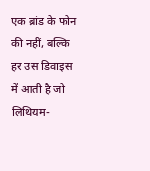एक ब्रांड के फोन की नहीं, बल्कि हर उस डिवाइस में आती है जो लिथियम-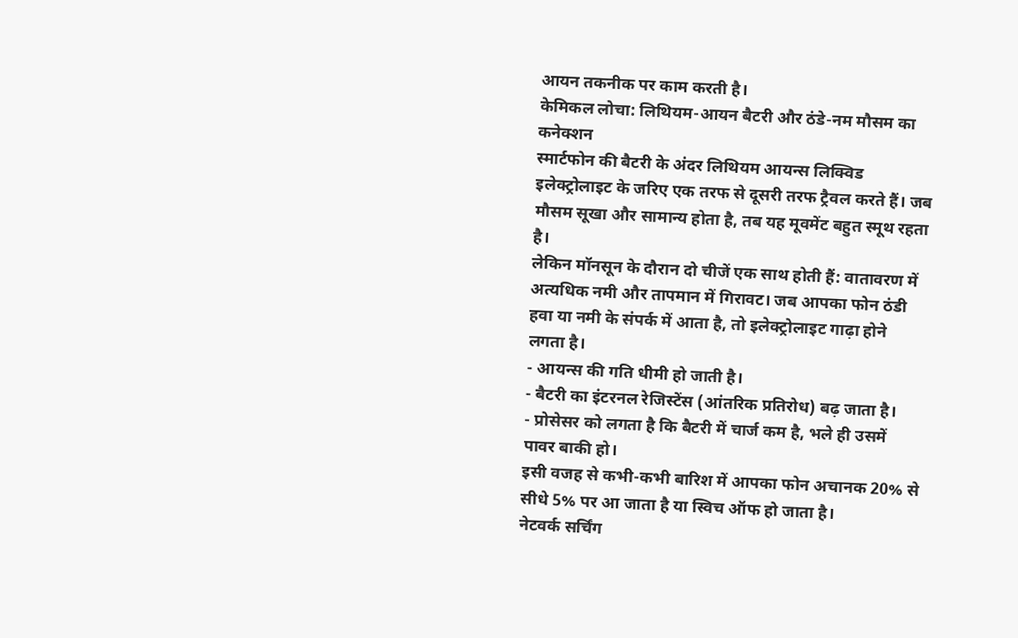आयन तकनीक पर काम करती है।
केमिकल लोचा: लिथियम-आयन बैटरी और ठंडे-नम मौसम का कनेक्शन
स्मार्टफोन की बैटरी के अंदर लिथियम आयन्स लिक्विड इलेक्ट्रोलाइट के जरिए एक तरफ से दूसरी तरफ ट्रैवल करते हैं। जब मौसम सूखा और सामान्य होता है, तब यह मूवमेंट बहुत स्मूथ रहता है।
लेकिन मॉनसून के दौरान दो चीजें एक साथ होती हैं: वातावरण में अत्यधिक नमी और तापमान में गिरावट। जब आपका फोन ठंडी हवा या नमी के संपर्क में आता है, तो इलेक्ट्रोलाइट गाढ़ा होने लगता है।
- आयन्स की गति धीमी हो जाती है।
- बैटरी का इंटरनल रेजिस्टेंस (आंतरिक प्रतिरोध) बढ़ जाता है।
- प्रोसेसर को लगता है कि बैटरी में चार्ज कम है, भले ही उसमें पावर बाकी हो।
इसी वजह से कभी-कभी बारिश में आपका फोन अचानक 20% से सीधे 5% पर आ जाता है या स्विच ऑफ हो जाता है।
नेटवर्क सर्चिंग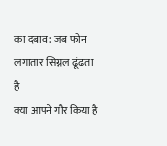का दबाव: जब फोन लगातार सिग्नल ढूंढता है
क्या आपने गौर किया है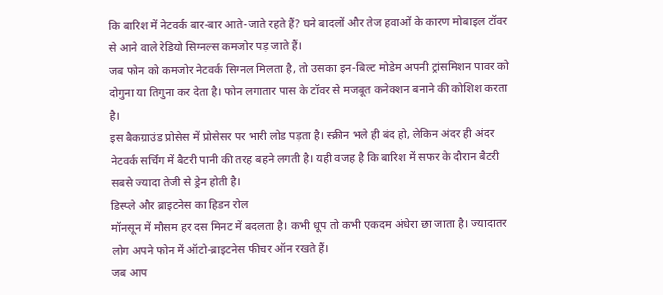कि बारिश में नेटवर्क बार-बार आते-जाते रहते हैं? घने बादलों और तेज हवाओं के कारण मोबाइल टॉवर से आने वाले रेडियो सिग्नल्स कमजोर पड़ जाते हैं।
जब फोन को कमजोर नेटवर्क सिग्नल मिलता है, तो उसका इन-बिल्ट मोडेम अपनी ट्रांसमिशन पावर को दोगुना या तिगुना कर देता है। फोन लगातार पास के टॉवर से मजबूत कनेक्शन बनाने की कोशिश करता है।
इस बैकग्राउंड प्रोसेस में प्रोसेसर पर भारी लोड पड़ता है। स्क्रीन भले ही बंद हो, लेकिन अंदर ही अंदर नेटवर्क सर्चिंग में बैटरी पानी की तरह बहने लगती है। यही वजह है कि बारिश में सफर के दौरान बैटरी सबसे ज्यादा तेजी से ड्रेन होती है।
डिस्प्ले और ब्राइटनेस का हिडन रोल
मॉनसून में मौसम हर दस मिनट में बदलता है। कभी धूप तो कभी एकदम अंधेरा छा जाता है। ज्यादातर लोग अपने फोन में ऑटो-ब्राइटनेस फीचर ऑन रखते हैं।
जब आप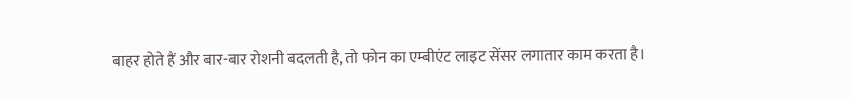बाहर होते हैं और बार-बार रोशनी बदलती है, तो फोन का एम्बीएंट लाइट सेंसर लगातार काम करता है।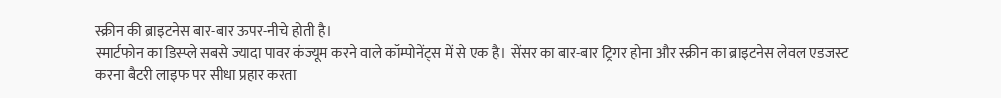स्क्रीन की ब्राइटनेस बार-बार ऊपर-नीचे होती है।
स्मार्टफोन का डिस्प्ले सबसे ज्यादा पावर कंज्यूम करने वाले कॉम्पोनेंट्स में से एक है। सेंसर का बार-बार ट्रिगर होना और स्क्रीन का ब्राइटनेस लेवल एडजस्ट करना बैटरी लाइफ पर सीधा प्रहार करता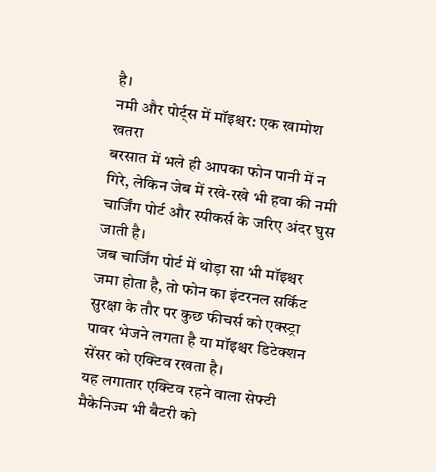है।
नमी और पोर्ट्स में मॉइश्चर: एक खामोश खतरा
बरसात में भले ही आपका फोन पानी में न गिरे, लेकिन जेब में रखे-रखे भी हवा की नमी चार्जिंग पोर्ट और स्पीकर्स के जरिए अंदर घुस जाती है।
जब चार्जिंग पोर्ट में थोड़ा सा भी मॉइश्चर जमा होता है, तो फोन का इंटरनल सर्किट सुरक्षा के तौर पर कुछ फीचर्स को एक्स्ट्रा पावर भेजने लगता है या मॉइश्चर डिटेक्शन सेंसर को एक्टिव रखता है।
यह लगातार एक्टिव रहने वाला सेफ्टी मैकेनिज्म भी बैटरी को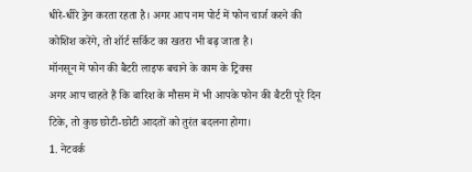धीरे-धीरे ड्रेन करता रहता है। अगर आप नम पोर्ट में फोन चार्ज करने की कोशिश करेंगे, तो शॉर्ट सर्किट का खतरा भी बढ़ जाता है।
मॉनसून में फोन की बैटरी लाइफ बचाने के काम के ट्रिक्स
अगर आप चाहते हैं कि बारिश के मौसम में भी आपके फोन की बैटरी पूरे दिन टिके, तो कुछ छोटी-छोटी आदतों को तुरंत बदलना होगा।
1. नेटवर्क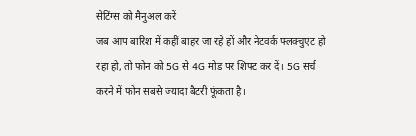सेटिंग्स को मैनुअल करें
जब आप बारिश में कहीं बाहर जा रहे हों और नेटवर्क फ्लक्चुएट हो रहा हो, तो फोन को 5G से 4G मोड पर शिफ्ट कर दें। 5G सर्च करने में फोन सबसे ज्यादा बैटरी फूंकता है।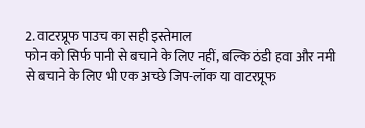2. वाटरप्रूफ पाउच का सही इस्तेमाल
फोन को सिर्फ पानी से बचाने के लिए नहीं, बल्कि ठंडी हवा और नमी से बचाने के लिए भी एक अच्छे जिप-लॉक या वाटरप्रूफ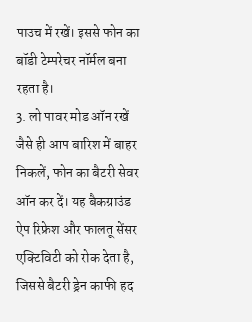पाउच में रखें। इससे फोन का बॉडी टेम्परेचर नॉर्मल बना रहता है।
3. लो पावर मोड ऑन रखें
जैसे ही आप बारिश में बाहर निकलें, फोन का बैटरी सेवर ऑन कर दें। यह बैकग्राउंड ऐप रिफ्रेश और फालतू सेंसर एक्टिविटी को रोक देता है, जिससे बैटरी ड्रेन काफी हद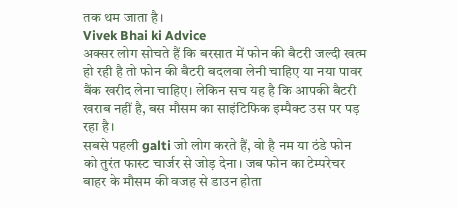तक थम जाता है।
Vivek Bhai ki Advice
अक्सर लोग सोचते हैं कि बरसात में फोन की बैटरी जल्दी खत्म हो रही है तो फोन की बैटरी बदलवा लेनी चाहिए या नया पावर बैंक खरीद लेना चाहिए। लेकिन सच यह है कि आपकी बैटरी खराब नहीं है, बस मौसम का साइंटिफिक इम्पैक्ट उस पर पड़ रहा है।
सबसे पहली galti जो लोग करते हैं, वो है नम या ठंडे फोन को तुरंत फास्ट चार्जर से जोड़ देना। जब फोन का टेम्परेचर बाहर के मौसम की वजह से डाउन होता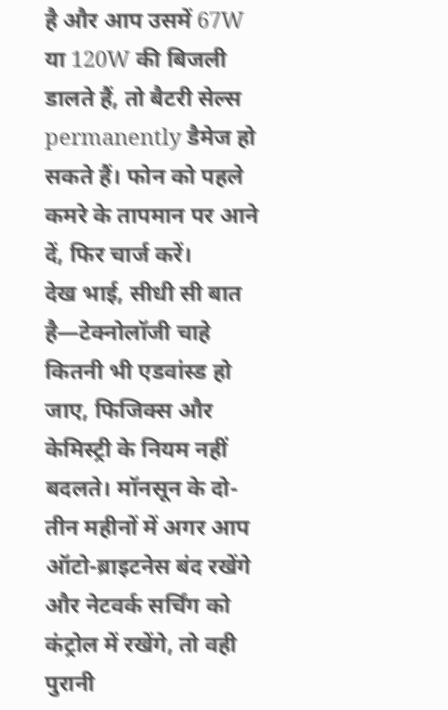है और आप उसमें 67W या 120W की बिजली डालते हैं, तो बैटरी सेल्स permanently डैमेज हो सकते हैं। फोन को पहले कमरे के तापमान पर आने दें, फिर चार्ज करें।
देख भाई, सीधी सी बात है—टेक्नोलॉजी चाहे कितनी भी एडवांस्ड हो जाए, फिजिक्स और केमिस्ट्री के नियम नहीं बदलते। मॉनसून के दो-तीन महीनों में अगर आप ऑटो-ब्राइटनेस बंद रखेंगे और नेटवर्क सर्चिंग को कंट्रोल में रखेंगे, तो वही पुरानी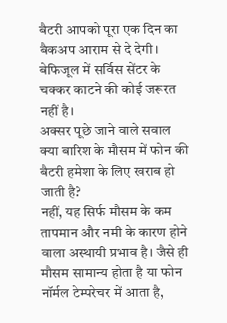बैटरी आपको पूरा एक दिन का बैकअप आराम से दे देगी। बेफिजूल में सर्विस सेंटर के चक्कर काटने की कोई जरूरत नहीं है।
अक्सर पूछे जाने वाले सवाल
क्या बारिश के मौसम में फोन की बैटरी हमेशा के लिए खराब हो जाती है?
नहीं, यह सिर्फ मौसम के कम तापमान और नमी के कारण होने वाला अस्थायी प्रभाव है। जैसे ही मौसम सामान्य होता है या फोन नॉर्मल टेम्परेचर में आता है,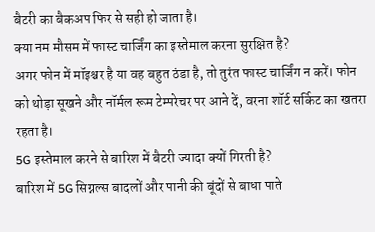बैटरी का बैकअप फिर से सही हो जाता है।
क्या नम मौसम में फास्ट चार्जिंग का इस्तेमाल करना सुरक्षित है?
अगर फोन में मॉइश्चर है या वह बहुत ठंडा है, तो तुरंत फास्ट चार्जिंग न करें। फोन को थोड़ा सूखने और नॉर्मल रूम टेम्परेचर पर आने दें, वरना शॉर्ट सर्किट का खतरा रहता है।
5G इस्तेमाल करने से बारिश में बैटरी ज्यादा क्यों गिरती है?
बारिश में 5G सिग्नल्स बादलों और पानी की बूंदों से बाधा पाते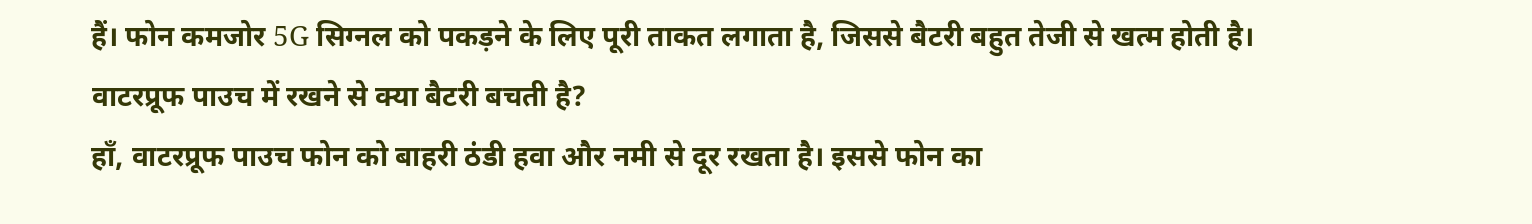हैं। फोन कमजोर 5G सिग्नल को पकड़ने के लिए पूरी ताकत लगाता है, जिससे बैटरी बहुत तेजी से खत्म होती है।
वाटरप्रूफ पाउच में रखने से क्या बैटरी बचती है?
हाँ, वाटरप्रूफ पाउच फोन को बाहरी ठंडी हवा और नमी से दूर रखता है। इससे फोन का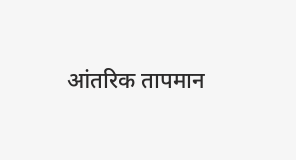आंतरिक तापमान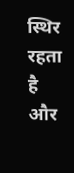स्थिर रहता है और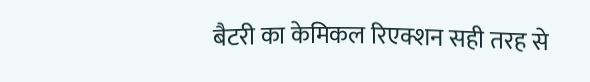बैटरी का केमिकल रिएक्शन सही तरह से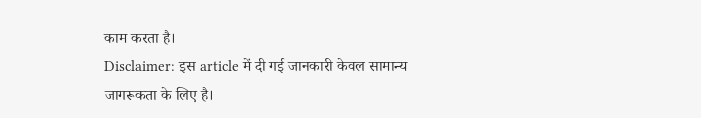काम करता है।
Disclaimer: इस article में दी गई जानकारी केवल सामान्य जागरूकता के लिए है।